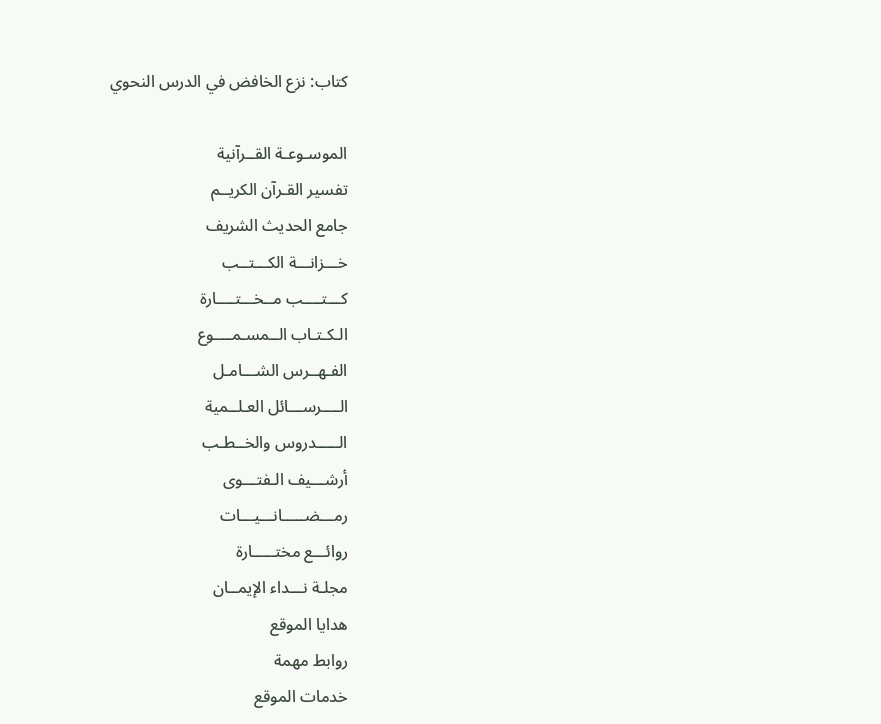كتاب: نزع الخافض في الدرس النحوي

الموسـوعـة القــرآنية
تفسير القـرآن الكريــم
جامع الحديث الشريف
خـــزانـــة الكـــتــب
كـــتــــب مــخـــتــــارة
الـكـتـاب الــمسـمــــوع
الفـهــرس الشـــامـل
الــــرســـائل العـلــمية
الـــــدروس والخــطـب
أرشـــيف الـفتـــوى
رمـــضـــــانـــيـــات
روائـــع مختـــــارة
مجلـة نـــداء الإيمــان
هدايا الموقع
روابط مهمة
خدمات الموقع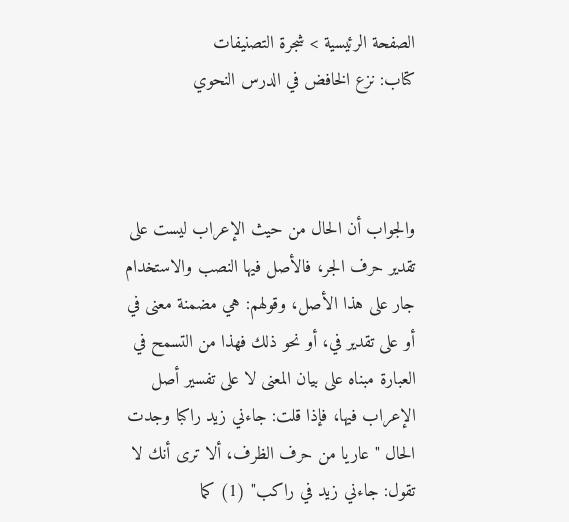الصفحة الرئيسية > شجرة التصنيفات
كتاب: نزع الخافض في الدرس النحوي



والجواب أن الحال من حيث الإعراب ليست على تقدير حرف الجر، فالأصل فيها النصب والاستخدام جار على هذا الأصل، وقولهم: هي مضمنة معنى في أو على تقدير في، أو نحو ذلك فهذا من التسمح في العبارة مبناه على بيان المعنى لا على تفسير أصل الإعراب فيها، فإذا قلت: جاءني زيد راكبا وجدت الحال " عاريا من حرف الظرف، ألا ترى أنك لا تقول: جاءني زيد في راكب" (1) كما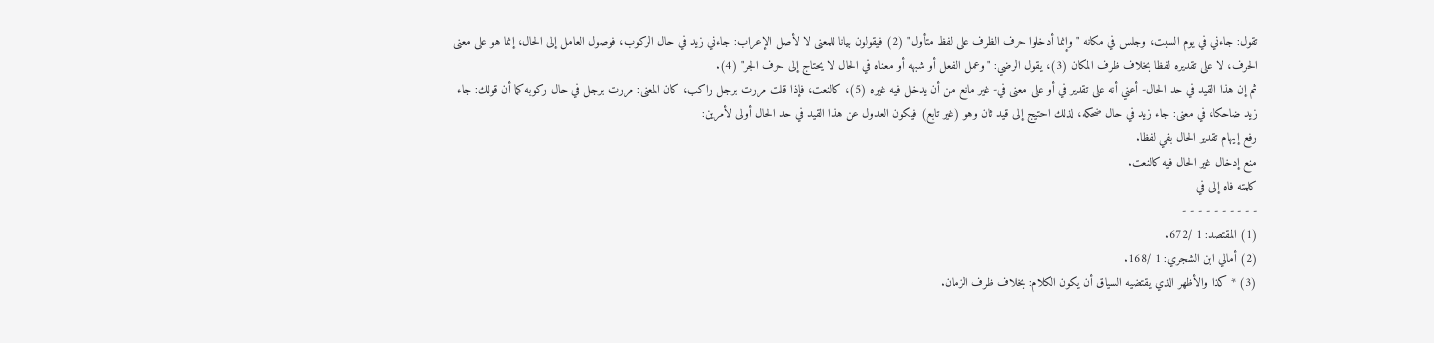تقول: جاءني في يوم السبت، وجلس في مكانه " وإنما أدخلوا حرف الظرف على لفظ متأول" (2) فيقولون بيانا للمعنى لا لأصل الإعراب: جاءني زيد في حال الركوب، فوصول العامل إلى الحال، إنما هو على معنى الحرف، لا على تقديره لفظا بخلاف ظرف المكان (3)، يقول الرضي: "وعمل الفعل أو شبهه أو معناه في الحال لا يحتاج إلى حرف الجر" (4).
ثم إن هذا القيد في حد الحال- أعني أنه على تقدير في أو على معنى في- غير مانع من أن يدخل فيه غيره (5)، كالنعت، فإذا قلت مررت برجل راكب، كان المعنى: مررت برجل في حال ركوبه كما أن قولك: جاء زيد ضاحكا، في معنى: جاء زيد في حال ضحكه، لذلك احتيج إلى قيد ثان وهو (غير تابع) فيكون العدول عن هذا القيد في حد الحال أولى لأمرين:
رفع إيهام تقدير الحال بفي لفظا.
منع إدخال غير الحال فيه كالنعت.
كلمته فاه إلى في
- - - - - - - - - -
(1) المقتصد: 1 /672.
(2) أمالي ابن الشجري: 1 /168.
(3) * كذا والأظهر الذي يقتضيه السياق أن يكون الكلام: بخلاف ظرف الزمان.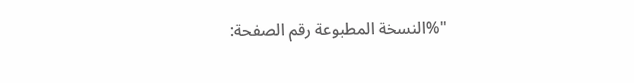"%النسخة المطبوعة رقم الصفحة: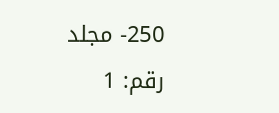250- مجلد رقم: 1